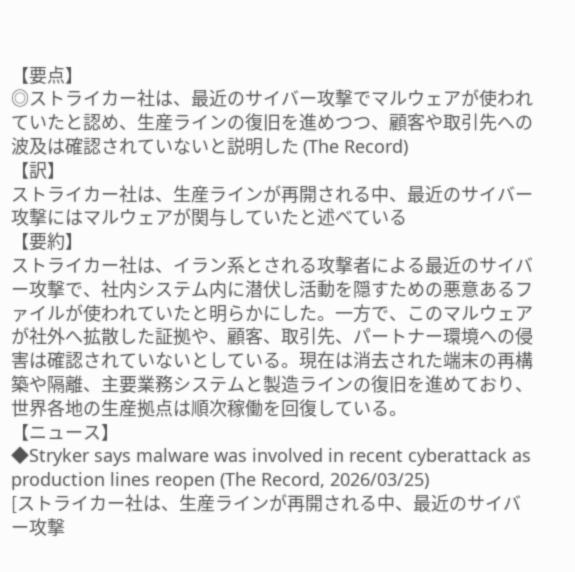【要点】
◎ストライカー社は、最近のサイバー攻撃でマルウェアが使われていたと認め、生産ラインの復旧を進めつつ、顧客や取引先への波及は確認されていないと説明した (The Record)
【訳】
ストライカー社は、生産ラインが再開される中、最近のサイバー攻撃にはマルウェアが関与していたと述べている
【要約】
ストライカー社は、イラン系とされる攻撃者による最近のサイバー攻撃で、社内システム内に潜伏し活動を隠すための悪意あるファイルが使われていたと明らかにした。一方で、このマルウェアが社外へ拡散した証拠や、顧客、取引先、パートナー環境への侵害は確認されていないとしている。現在は消去された端末の再構築や隔離、主要業務システムと製造ラインの復旧を進めており、世界各地の生産拠点は順次稼働を回復している。
【ニュース】
◆Stryker says malware was involved in recent cyberattack as production lines reopen (The Record, 2026/03/25)
[ストライカー社は、生産ラインが再開される中、最近のサイバー攻撃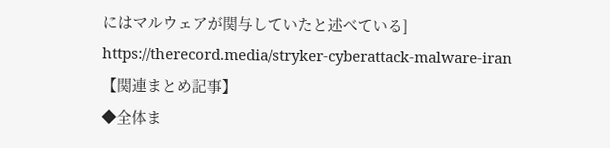にはマルウェアが関与していたと述べている]
https://therecord.media/stryker-cyberattack-malware-iran
【関連まとめ記事】
◆全体ま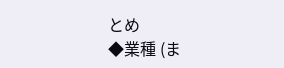とめ
◆業種 (ま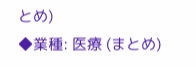とめ)
◆業種: 医療 (まとめ)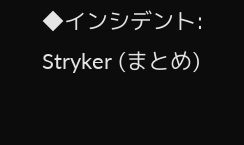◆インシデント: Stryker (まとめ)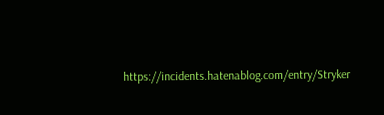https://incidents.hatenablog.com/entry/Stryker